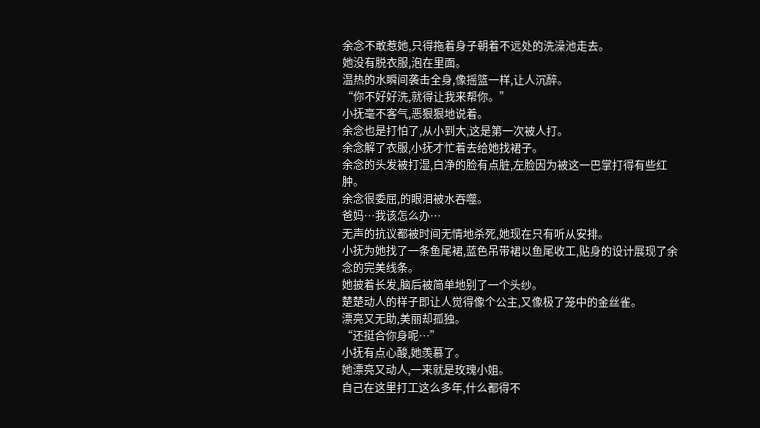余念不敢惹她,只得拖着身子朝着不远处的洗澡池走去。
她没有脱衣服,泡在里面。
温热的水瞬间袭击全身,像摇篮一样,让人沉醉。
“你不好好洗,就得让我来帮你。”
小抚毫不客气,恶狠狠地说着。
余念也是打怕了,从小到大,这是第一次被人打。
余念解了衣服,小抚才忙着去给她找裙子。
余念的头发被打湿,白净的脸有点脏,左脸因为被这一巴掌打得有些红肿。
余念很委屈,的眼泪被水吞噬。
爸妈…我该怎么办…
无声的抗议都被时间无情地杀死,她现在只有听从安排。
小抚为她找了一条鱼尾裙,蓝色吊带裙以鱼尾收工,贴身的设计展现了余念的完美线条。
她披着长发,脑后被简单地别了一个头纱。
楚楚动人的样子即让人觉得像个公主,又像极了笼中的金丝雀。
漂亮又无助,美丽却孤独。
“还挺合你身呢…”
小抚有点心酸,她羡慕了。
她漂亮又动人,一来就是玫瑰小姐。
自己在这里打工这么多年,什么都得不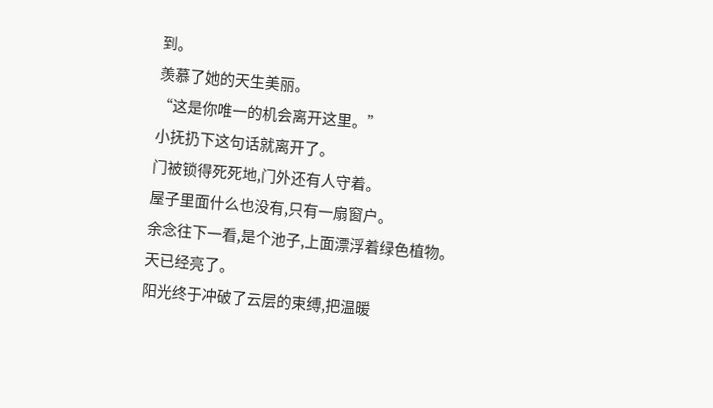到。
羡慕了她的天生美丽。
“这是你唯一的机会离开这里。”
小抚扔下这句话就离开了。
门被锁得死死地,门外还有人守着。
屋子里面什么也没有,只有一扇窗户。
余念往下一看,是个池子,上面漂浮着绿色植物。
天已经亮了。
阳光终于冲破了云层的束缚,把温暖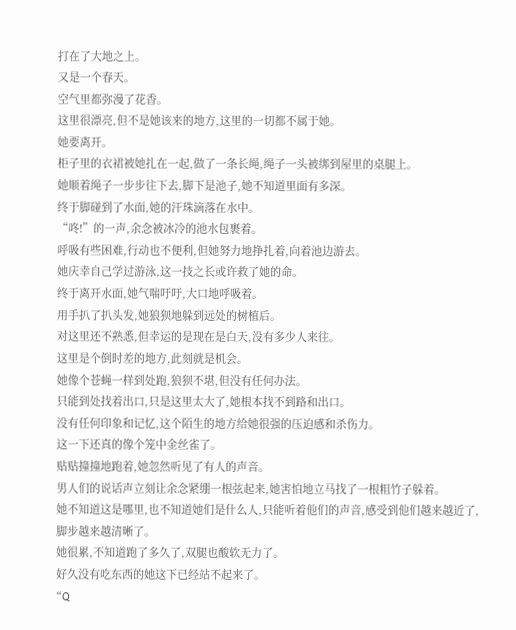打在了大地之上。
又是一个春天。
空气里都弥漫了花香。
这里很漂亮,但不是她该来的地方,这里的一切都不属于她。
她要离开。
柜子里的衣裙被她扎在一起,做了一条长绳,绳子一头被绑到屋里的桌腿上。
她顺着绳子一步步往下去,脚下是池子,她不知道里面有多深。
终于脚碰到了水面,她的汗珠滴落在水中。
“咚!”的一声,余念被冰冷的池水包裹着。
呼吸有些困难,行动也不便利,但她努力地挣扎着,向着池边游去。
她庆幸自己学过游泳,这一技之长或许救了她的命。
终于离开水面,她气喘吁吁,大口地呼吸着。
用手扒了扒头发,她狼狈地躲到远处的树植后。
对这里还不熟悉,但幸运的是现在是白天,没有多少人来往。
这里是个倒时差的地方,此刻就是机会。
她像个苍蝇一样到处跑,狼狈不堪,但没有任何办法。
只能到处找着出口,只是这里太大了,她根本找不到路和出口。
没有任何印象和记忆,这个陌生的地方给她很强的压迫感和杀伤力。
这一下还真的像个笼中金丝雀了。
贴贴撞撞地跑着,她忽然听见了有人的声音。
男人们的说话声立刻让余念紧绷一根弦起来,她害怕地立马找了一根粗竹子躲着。
她不知道这是哪里,也不知道她们是什么人,只能听着他们的声音,感受到他们越来越近了,脚步越来越清晰了。
她很累,不知道跑了多久了,双腿也酸软无力了。
好久没有吃东西的她这下已经站不起来了。
“Q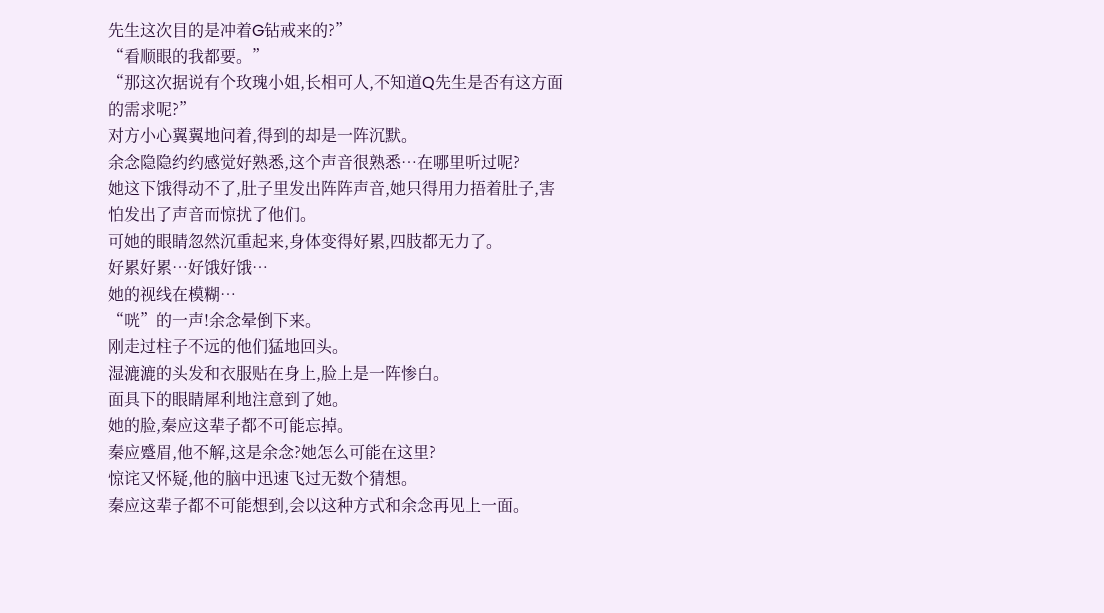先生这次目的是冲着G钻戒来的?”
“看顺眼的我都要。”
“那这次据说有个玫瑰小姐,长相可人,不知道Q先生是否有这方面的需求呢?”
对方小心翼翼地问着,得到的却是一阵沉默。
余念隐隐约约感觉好熟悉,这个声音很熟悉…在哪里听过呢?
她这下饿得动不了,肚子里发出阵阵声音,她只得用力捂着肚子,害怕发出了声音而惊扰了他们。
可她的眼睛忽然沉重起来,身体变得好累,四肢都无力了。
好累好累…好饿好饿…
她的视线在模糊…
“咣”的一声!余念晕倒下来。
刚走过柱子不远的他们猛地回头。
湿漉漉的头发和衣服贴在身上,脸上是一阵惨白。
面具下的眼睛犀利地注意到了她。
她的脸,秦应这辈子都不可能忘掉。
秦应蹙眉,他不解,这是余念?她怎么可能在这里?
惊诧又怀疑,他的脑中迅速飞过无数个猜想。
秦应这辈子都不可能想到,会以这种方式和余念再见上一面。